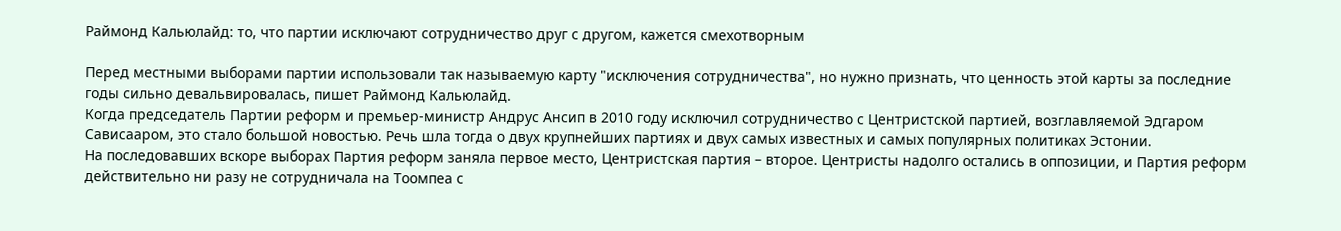Раймонд Кальюлайд: то, что партии исключают сотрудничество друг с другом, кажется смехотворным

Перед местными выборами партии использовали так называемую карту "исключения сотрудничества", но нужно признать, что ценность этой карты за последние годы сильно девальвировалась, пишет Раймонд Кальюлайд.
Когда председатель Партии реформ и премьер-министр Андрус Ансип в 2010 году исключил сотрудничество с Центристской партией, возглавляемой Эдгаром Сависааром, это стало большой новостью. Речь шла тогда о двух крупнейших партиях и двух самых известных и самых популярных политиках Эстонии.
На последовавших вскоре выборах Партия реформ заняла первое место, Центристская партия – второе. Центристы надолго остались в оппозиции, и Партия реформ действительно ни разу не сотрудничала на Тоомпеа с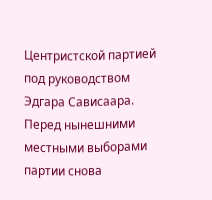Центристской партией под руководством Эдгара Сависаара.
Перед нынешними местными выборами партии снова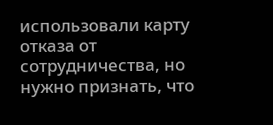использовали карту отказа от сотрудничества, но нужно признать, что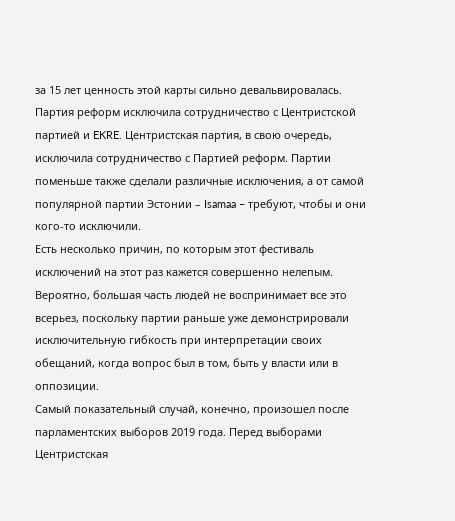за 15 лет ценность этой карты сильно девальвировалась.
Партия реформ исключила сотрудничество с Центристской партией и EKRE. Центристская партия, в свою очередь, исключила сотрудничество с Партией реформ. Партии поменьше также сделали различные исключения, а от самой популярной партии Эстонии – Isamaa – требуют, чтобы и они кого-то исключили.
Есть несколько причин, по которым этот фестиваль исключений на этот раз кажется совершенно нелепым.
Вероятно, большая часть людей не воспринимает все это всерьез, поскольку партии раньше уже демонстрировали исключительную гибкость при интерпретации своих обещаний, когда вопрос был в том, быть у власти или в оппозиции.
Самый показательный случай, конечно, произошел после парламентских выборов 2019 года. Перед выборами Центристская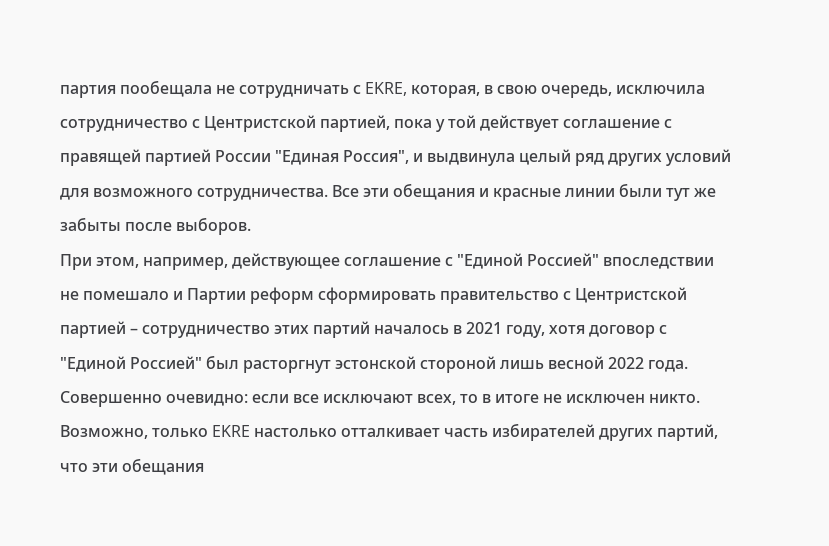партия пообещала не сотрудничать с EKRE, которая, в свою очередь, исключила сотрудничество с Центристской партией, пока у той действует соглашение с правящей партией России "Единая Россия", и выдвинула целый ряд других условий для возможного сотрудничества. Все эти обещания и красные линии были тут же забыты после выборов.
При этом, например, действующее соглашение с "Единой Россией" впоследствии не помешало и Партии реформ сформировать правительство с Центристской партией – сотрудничество этих партий началось в 2021 году, хотя договор с "Единой Россией" был расторгнут эстонской стороной лишь весной 2022 года.
Совершенно очевидно: если все исключают всех, то в итоге не исключен никто. Возможно, только EKRE настолько отталкивает часть избирателей других партий, что эти обещания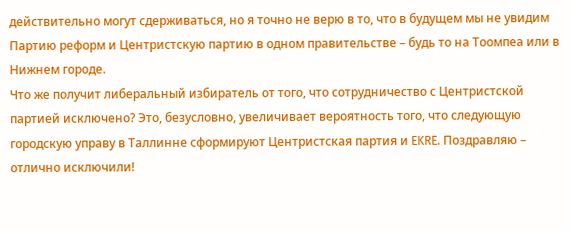действительно могут сдерживаться, но я точно не верю в то, что в будущем мы не увидим Партию реформ и Центристскую партию в одном правительстве – будь то на Тоомпеа или в Нижнем городе.
Что же получит либеральный избиратель от того, что сотрудничество с Центристской партией исключено? Это, безусловно, увеличивает вероятность того, что следующую городскую управу в Таллинне сформируют Центристская партия и EKRE. Поздравляю – отлично исключили!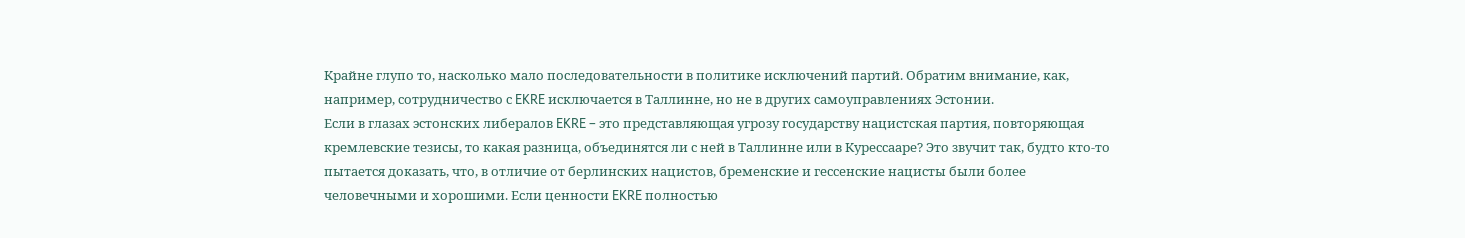Крайне глупо то, насколько мало последовательности в политике исключений партий. Обратим внимание, как, например, сотрудничество с EKRE исключается в Таллинне, но не в других самоуправлениях Эстонии.
Если в глазах эстонских либералов EKRE – это представляющая угрозу государству нацистская партия, повторяющая кремлевские тезисы, то какая разница, объединятся ли с ней в Таллинне или в Курессааре? Это звучит так, будто кто-то пытается доказать, что, в отличие от берлинских нацистов, бременские и гессенские нацисты были более человечными и хорошими. Если ценности EKRE полностью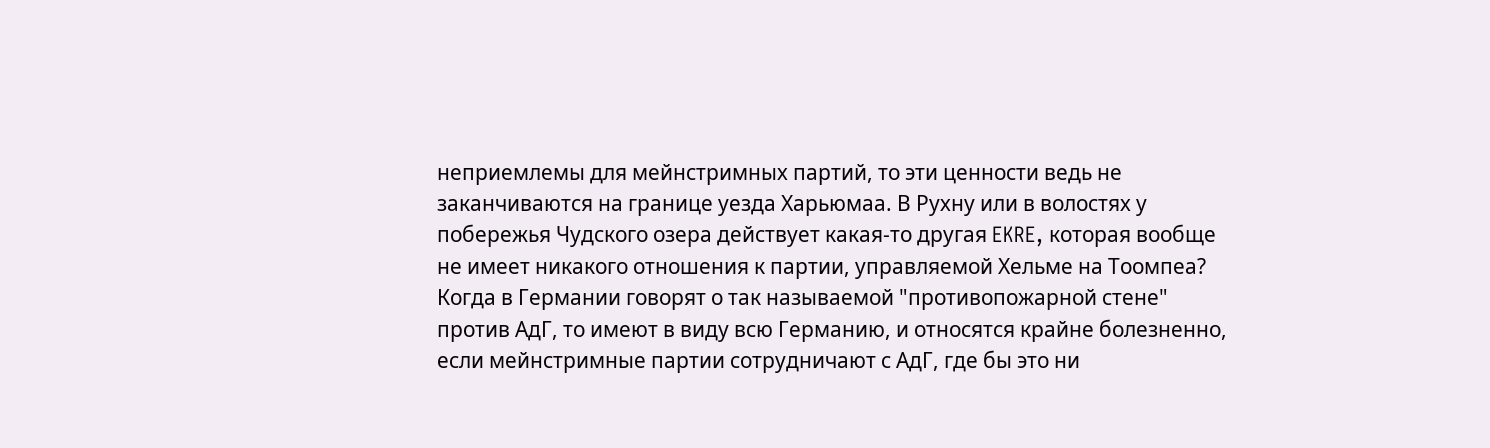неприемлемы для мейнстримных партий, то эти ценности ведь не заканчиваются на границе уезда Харьюмаа. В Рухну или в волостях у побережья Чудского озера действует какая-то другая EKRE, которая вообще не имеет никакого отношения к партии, управляемой Хельме на Тоомпеа?
Когда в Германии говорят о так называемой "противопожарной стене" против АдГ, то имеют в виду всю Германию, и относятся крайне болезненно, если мейнстримные партии сотрудничают с АдГ, где бы это ни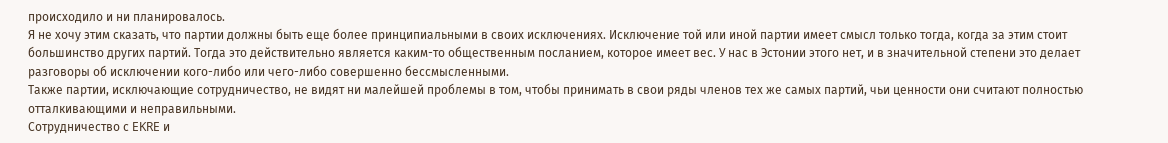происходило и ни планировалось.
Я не хочу этим сказать, что партии должны быть еще более принципиальными в своих исключениях. Исключение той или иной партии имеет смысл только тогда, когда за этим стоит большинство других партий. Тогда это действительно является каким-то общественным посланием, которое имеет вес. У нас в Эстонии этого нет, и в значительной степени это делает разговоры об исключении кого-либо или чего-либо совершенно бессмысленными.
Также партии, исключающие сотрудничество, не видят ни малейшей проблемы в том, чтобы принимать в свои ряды членов тех же самых партий, чьи ценности они считают полностью отталкивающими и неправильными.
Сотрудничество с EKRE и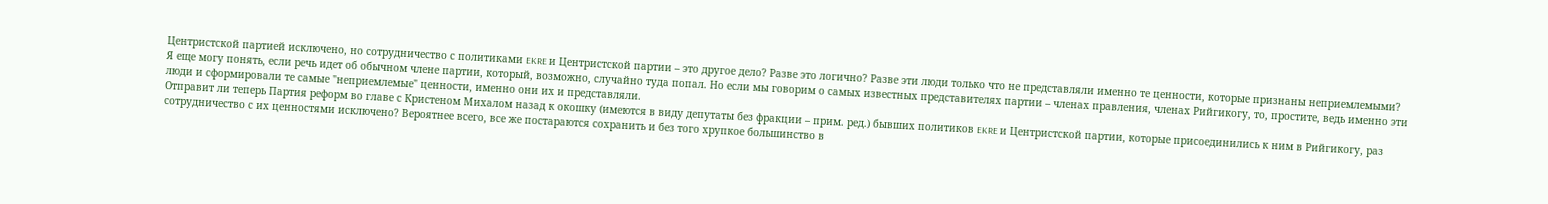Центристской партией исключено, но сотрудничество с политиками EKRE и Центристской партии – это другое дело? Разве это логично? Разве эти люди только что не представляли именно те ценности, которые признаны неприемлемыми?
Я еще могу понять, если речь идет об обычном члене партии, который, возможно, случайно туда попал. Но если мы говорим о самых известных представителях партии – членах правления, членах Рийгикогу, то, простите, ведь именно эти люди и сформировали те самые "неприемлемые" ценности, именно они их и представляли.
Отправит ли теперь Партия реформ во главе с Кристеном Михалом назад к окошку (имеются в виду депутаты без фракции – прим. ред.) бывших политиков EKRE и Центристской партии, которые присоединились к ним в Рийгикогу, раз сотрудничество с их ценностями исключено? Вероятнее всего, все же постараются сохранить и без того хрупкое большинство в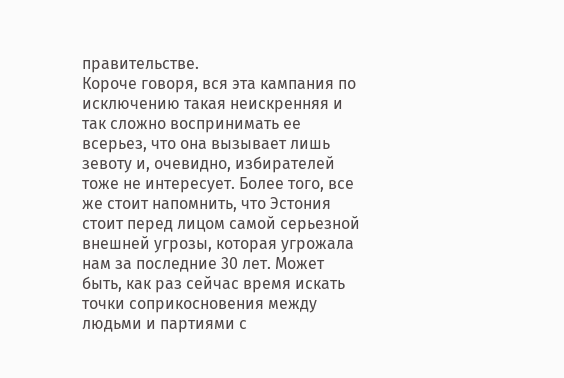правительстве.
Короче говоря, вся эта кампания по исключению такая неискренняя и так сложно воспринимать ее всерьез, что она вызывает лишь зевоту и, очевидно, избирателей тоже не интересует. Более того, все же стоит напомнить, что Эстония стоит перед лицом самой серьезной внешней угрозы, которая угрожала нам за последние 30 лет. Может быть, как раз сейчас время искать точки соприкосновения между людьми и партиями с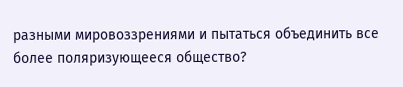разными мировоззрениями и пытаться объединить все более поляризующееся общество?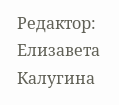Редактор: Елизавета Калугина